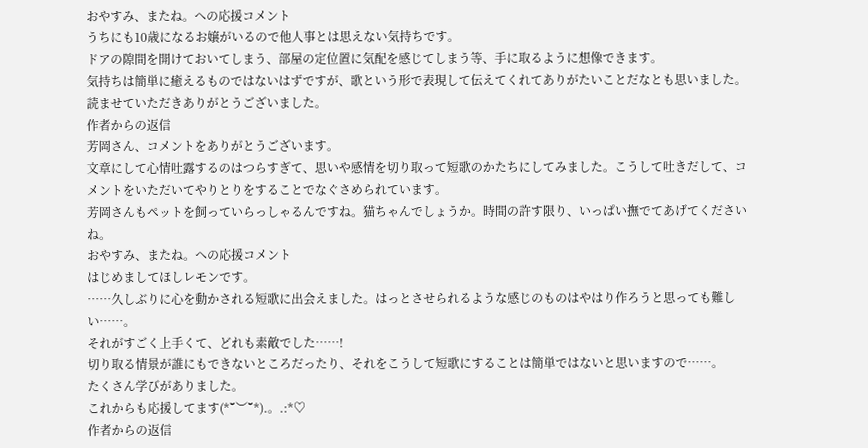おやすみ、またね。への応援コメント
うちにも10歳になるお嬢がいるので他人事とは思えない気持ちです。
ドアの隙間を開けておいてしまう、部屋の定位置に気配を感じてしまう等、手に取るように想像できます。
気持ちは簡単に癒えるものではないはずですが、歌という形で表現して伝えてくれてありがたいことだなとも思いました。読ませていただきありがとうございました。
作者からの返信
芳岡さん、コメントをありがとうございます。
文章にして心情吐露するのはつらすぎて、思いや感情を切り取って短歌のかたちにしてみました。こうして吐きだして、コメントをいただいてやりとりをすることでなぐさめられています。
芳岡さんもペットを飼っていらっしゃるんですね。猫ちゃんでしょうか。時間の許す限り、いっぱい撫でてあげてくださいね。
おやすみ、またね。への応援コメント
はじめましてほしレモンです。
……久しぶりに心を動かされる短歌に出会えました。はっとさせられるような感じのものはやはり作ろうと思っても難しい……。
それがすごく上手くて、どれも素敵でした……!
切り取る情景が誰にもできないところだったり、それをこうして短歌にすることは簡単ではないと思いますので……。
たくさん学びがありました。
これからも応援してます(*˘︶˘*).。.:*♡
作者からの返信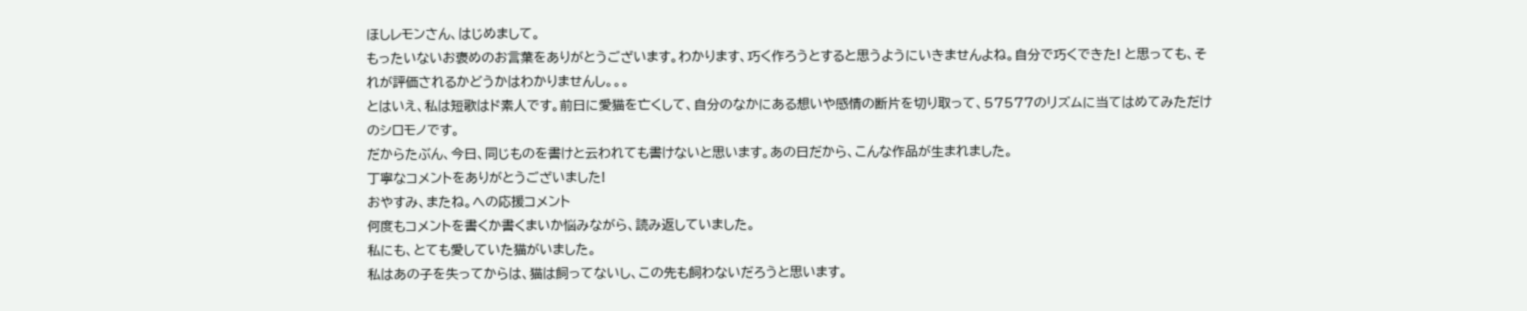ほしレモンさん、はじめまして。
もったいないお褒めのお言葉をありがとうございます。わかります、巧く作ろうとすると思うようにいきませんよね。自分で巧くできた! と思っても、それが評価されるかどうかはわかりませんし。。。
とはいえ、私は短歌はド素人です。前日に愛猫を亡くして、自分のなかにある想いや感情の断片を切り取って、57577のリズムに当てはめてみただけのシロモノです。
だからたぶん、今日、同じものを書けと云われても書けないと思います。あの日だから、こんな作品が生まれました。
丁寧なコメントをありがとうございました!
おやすみ、またね。への応援コメント
何度もコメントを書くか書くまいか悩みながら、読み返していました。
私にも、とても愛していた猫がいました。
私はあの子を失ってからは、猫は飼ってないし、この先も飼わないだろうと思います。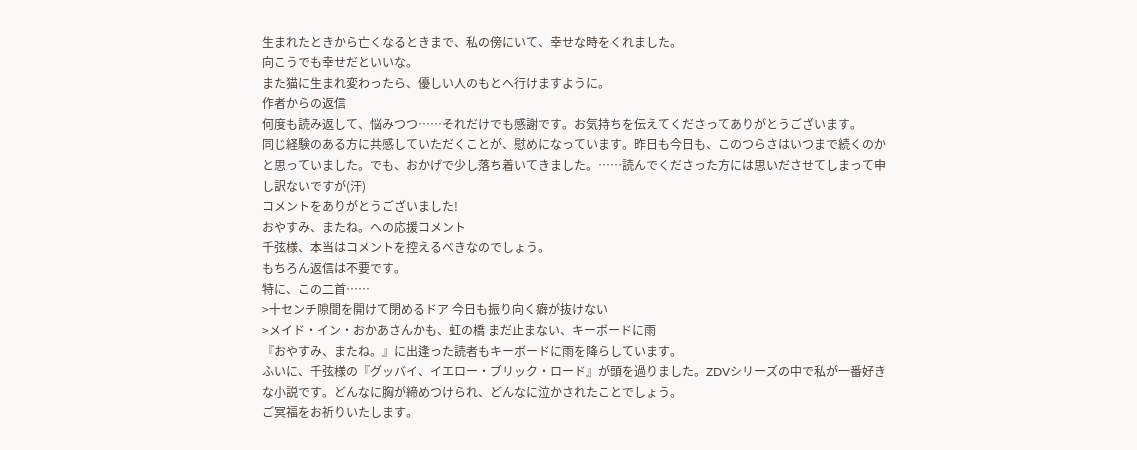生まれたときから亡くなるときまで、私の傍にいて、幸せな時をくれました。
向こうでも幸せだといいな。
また猫に生まれ変わったら、優しい人のもとへ行けますように。
作者からの返信
何度も読み返して、悩みつつ……それだけでも感謝です。お気持ちを伝えてくださってありがとうございます。
同じ経験のある方に共感していただくことが、慰めになっています。昨日も今日も、このつらさはいつまで続くのかと思っていました。でも、おかげで少し落ち着いてきました。……読んでくださった方には思いださせてしまって申し訳ないですが(汗)
コメントをありがとうございました!
おやすみ、またね。への応援コメント
千弦様、本当はコメントを控えるべきなのでしょう。
もちろん返信は不要です。
特に、この二首……
>十センチ隙間を開けて閉めるドア 今日も振り向く癖が抜けない
>メイド・イン・おかあさんかも、虹の橋 まだ止まない、キーボードに雨
『おやすみ、またね。』に出逢った読者もキーボードに雨を降らしています。
ふいに、千弦様の『グッバイ、イエロー・ブリック・ロード』が頭を過りました。ZDVシリーズの中で私が一番好きな小説です。どんなに胸が締めつけられ、どんなに泣かされたことでしょう。
ご冥福をお祈りいたします。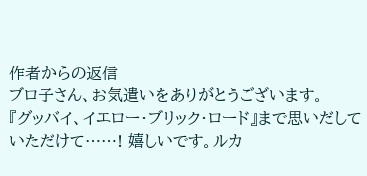作者からの返信
ブロ子さん、お気遣いをありがとうございます。
『グッバイ、イエロー・ブリック・ロード』まで思いだしていただけて……! 嬉しいです。ルカ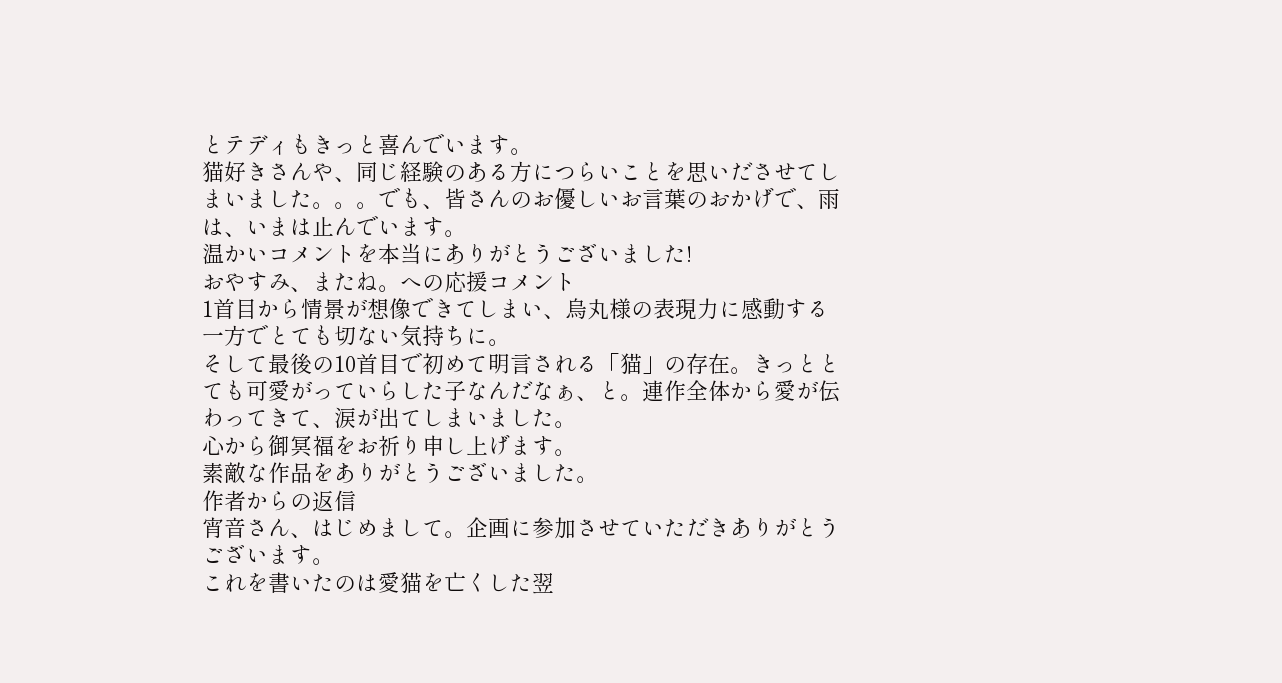とテディもきっと喜んでいます。
猫好きさんや、同じ経験のある方につらいことを思いださせてしまいました。。。でも、皆さんのお優しいお言葉のおかげで、雨は、いまは止んでいます。
温かいコメントを本当にありがとうございました!
おやすみ、またね。への応援コメント
1首目から情景が想像できてしまい、烏丸様の表現力に感動する一方でとても切ない気持ちに。
そして最後の10首目で初めて明言される「猫」の存在。きっととても可愛がっていらした子なんだなぁ、と。連作全体から愛が伝わってきて、涙が出てしまいました。
心から御冥福をお祈り申し上げます。
素敵な作品をありがとうございました。
作者からの返信
宵音さん、はじめまして。企画に参加させていただきありがとうございます。
これを書いたのは愛猫を亡くした翌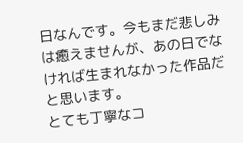日なんです。今もまだ悲しみは癒えませんが、あの日でなければ生まれなかった作品だと思います。
とても丁寧なコ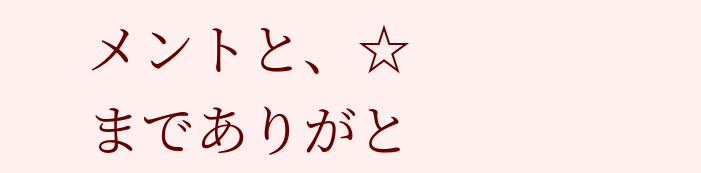メントと、☆までありがと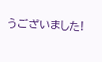うございました!